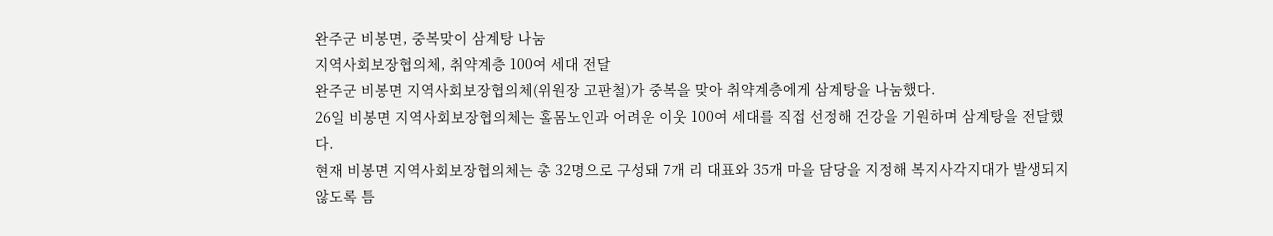완주군 비봉면, 중복맞이 삼계탕 나눔
지역사회보장협의체, 취약계층 100여 세대 전달
완주군 비봉면 지역사회보장협의체(위원장 고판철)가 중복을 맞아 취약계층에게 삼계탕을 나눔했다.
26일 비봉면 지역사회보장협의체는 홀몸노인과 어려운 이웃 100여 세대를 직접 선정해 건강을 기원하며 삼계탕을 전달했다.
현재 비봉면 지역사회보장협의체는 총 32명으로 구성돼 7개 리 대표와 35개 마을 담당을 지정해 복지사각지대가 발생되지 않도록 틈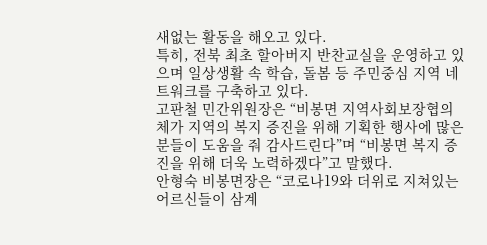새없는 활동을 해오고 있다.
특히, 전북 최초 할아버지 반찬교실을 운영하고 있으며 일상생활 속 학습, 돌봄 등 주민중심 지역 네트워크를 구축하고 있다.
고판철 민간위원장은 “비봉면 지역사회보장협의체가 지역의 복지 증진을 위해 기획한 행사에 많은 분들이 도움을 줘 감사드린다”며 “비봉면 복지 증진을 위해 더욱 노력하겠다”고 말했다.
안형숙 비봉면장은 “코로나19와 더위로 지쳐있는 어르신들이 삼계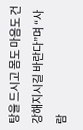탕을 드시고 몸도 마음도 건강해지시길 바란다”며 “사람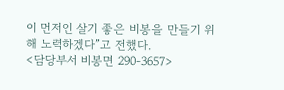이 먼저인 살기 좋은 비봉을 만들기 위해 노력하겠다”고 전했다.
<담당부서 비봉면 290-3657>